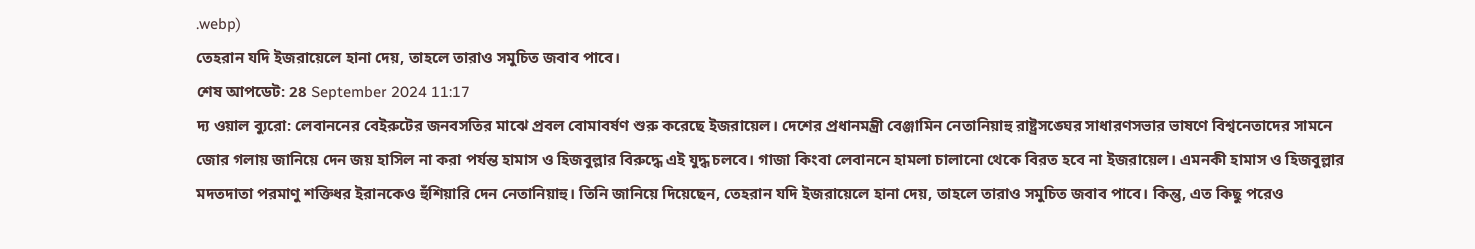.webp)
তেহরান যদি ইজরায়েলে হানা দেয়, তাহলে তারাও সমুচিত জবাব পাবে।
শেষ আপডেট: 28 September 2024 11:17
দ্য ওয়াল ব্যুরো: লেবাননের বেইরুটের জনবসতির মাঝে প্রবল বোমাবর্ষণ শুরু করেছে ইজরায়েল। দেশের প্রধানমন্ত্রী বেঞ্জামিন নেতানিয়াহু রাষ্ট্রসঙ্ঘের সাধারণসভার ভাষণে বিশ্বনেতাদের সামনে জোর গলায় জানিয়ে দেন জয় হাসিল না করা পর্যন্ত হামাস ও হিজবুল্লার বিরুদ্ধে এই যুদ্ধ চলবে। গাজা কিংবা লেবাননে হামলা চালানো থেকে বিরত হবে না ইজরায়েল। এমনকী হামাস ও হিজবুল্লার মদতদাতা পরমাণু শক্তিধর ইরানকেও হুঁশিয়ারি দেন নেতানিয়াহু। তিনি জানিয়ে দিয়েছেন, তেহরান যদি ইজরায়েলে হানা দেয়, তাহলে তারাও সমুচিত জবাব পাবে। কিন্তু, এত কিছু পরেও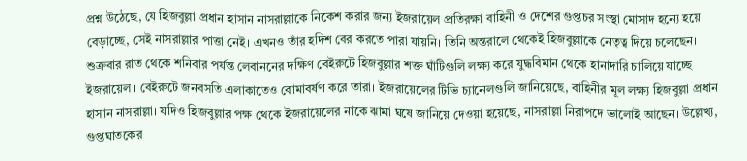প্রশ্ন উঠেছে, যে হিজবুল্লা প্রধান হাসান নাসরাল্লাকে নিকেশ করার জন্য ইজরায়েল প্রতিরক্ষা বাহিনী ও দেশের গুপ্তচর সংস্থা মোসাদ হন্যে হয়ে বেড়াচ্ছে, সেই নাসরাল্লার পাত্তা নেই। এখনও তাঁর হদিশ বের করতে পারা যায়নি। তিনি অন্তরালে থেকেই হিজবুল্লাকে নেতৃত্ব দিয়ে চলেছেন।
শুক্রবার রাত থেকে শনিবার পর্যন্ত লেবাননের দক্ষিণ বেইরুটে হিজবুল্লার শক্ত ঘাঁটিগুলি লক্ষ্য করে যুদ্ধবিমান থেকে হানাদারি চালিয়ে যাচ্ছে ইজরায়েল। বেইরুটে জনবসতি এলাকাতেও বোমাবর্ষণ করে তারা। ইজরায়েলের টিভি চ্যানেলগুলি জানিয়েছে, বাহিনীর মূল লক্ষ্য হিজবুল্লা প্রধান হাসান নাসরাল্লা। যদিও হিজবুল্লার পক্ষ থেকে ইজরায়েলের নাকে ঝামা ঘষে জানিয়ে দেওয়া হয়েছে, নাসরাল্লা নিরাপদে ভালোই আছেন। উল্লেখ্য, গুপ্তঘাতকের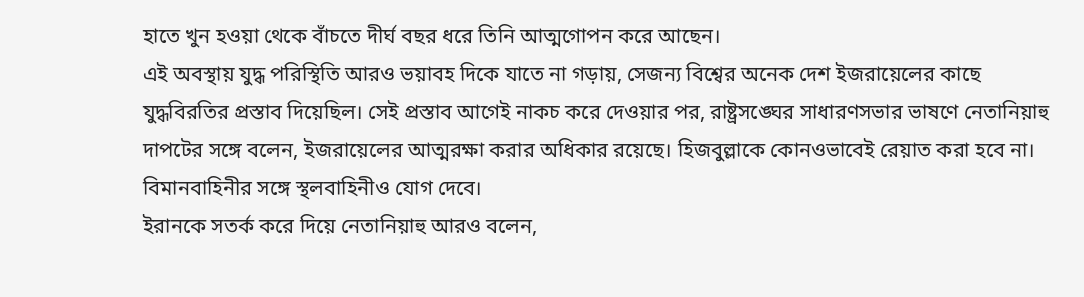হাতে খুন হওয়া থেকে বাঁচতে দীর্ঘ বছর ধরে তিনি আত্মগোপন করে আছেন।
এই অবস্থায় যুদ্ধ পরিস্থিতি আরও ভয়াবহ দিকে যাতে না গড়ায়, সেজন্য বিশ্বের অনেক দেশ ইজরায়েলের কাছে যুদ্ধবিরতির প্রস্তাব দিয়েছিল। সেই প্রস্তাব আগেই নাকচ করে দেওয়ার পর, রাষ্ট্রসঙ্ঘের সাধারণসভার ভাষণে নেতানিয়াহু দাপটের সঙ্গে বলেন, ইজরায়েলের আত্মরক্ষা করার অধিকার রয়েছে। হিজবুল্লাকে কোনওভাবেই রেয়াত করা হবে না। বিমানবাহিনীর সঙ্গে স্থলবাহিনীও যোগ দেবে।
ইরানকে সতর্ক করে দিয়ে নেতানিয়াহু আরও বলেন,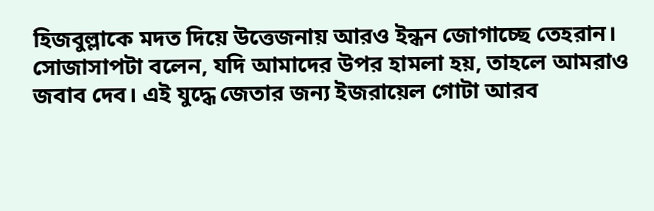হিজবুল্লাকে মদত দিয়ে উত্তেজনায় আরও ইন্ধন জোগাচ্ছে তেহরান। সোজাসাপটা বলেন, যদি আমাদের উপর হামলা হয়, তাহলে আমরাও জবাব দেব। এই যুদ্ধে জেতার জন্য ইজরায়েল গোটা আরব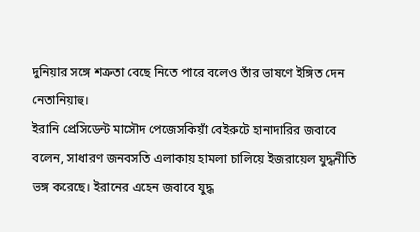দুনিয়ার সঙ্গে শত্রুতা বেছে নিতে পারে বলেও তাঁর ভাষণে ইঙ্গিত দেন নেতানিয়াহু।
ইরানি প্রেসিডেন্ট মাসৌদ পেজেসকিয়াঁ বেইরুটে হানাদারির জবাবে বলেন, সাধারণ জনবসতি এলাকায় হামলা চালিয়ে ইজরায়েল যুদ্ধনীতি ভঙ্গ করেছে। ইরানের এহেন জবাবে যুদ্ধ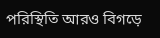পরিস্থিতি আরও বিগড়ে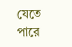যেতে পারে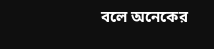বলে অনেকের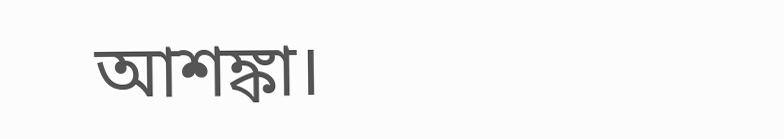আশঙ্কা।